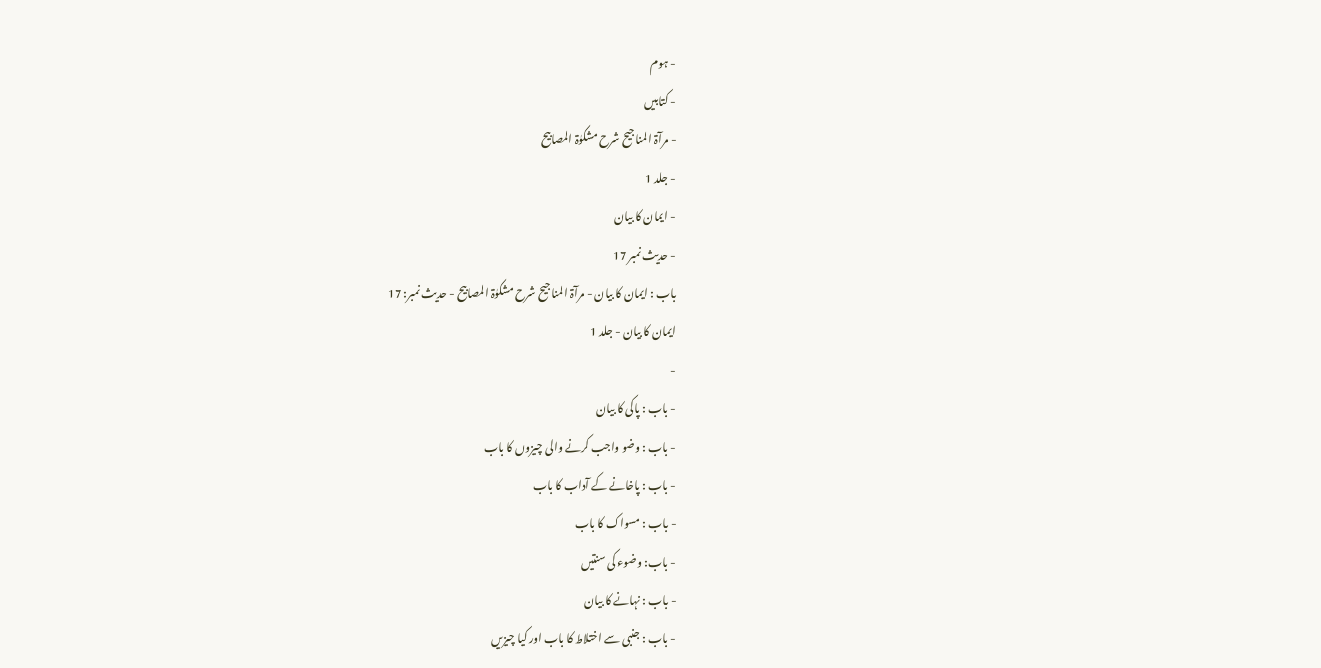- ہوم
- کتابیں
- مرآۃ المناجیح شرح مشکوٰۃ المصابیح
- جلد 1
- ایمان کا بیان
- حدیث نمبر 17
باب : ایمان کا بیان - مرآۃ المناجیح شرح مشکوٰۃ المصابیح - حدیث نمبر: 17
ایمان کا بیان - جلد 1
-
- باب : پاکی کا بیان
- باب : وضو واجب کرنے والی چیزوں کا باب
- باب : پاخانے کے آداب کا باب
- باب : مسواک کا باب
- باب: وضوء کی سنتیں
- باب : نہانے کا بیان
- باب : جنبی سے اختلاط کا باب اور کیا چیزیں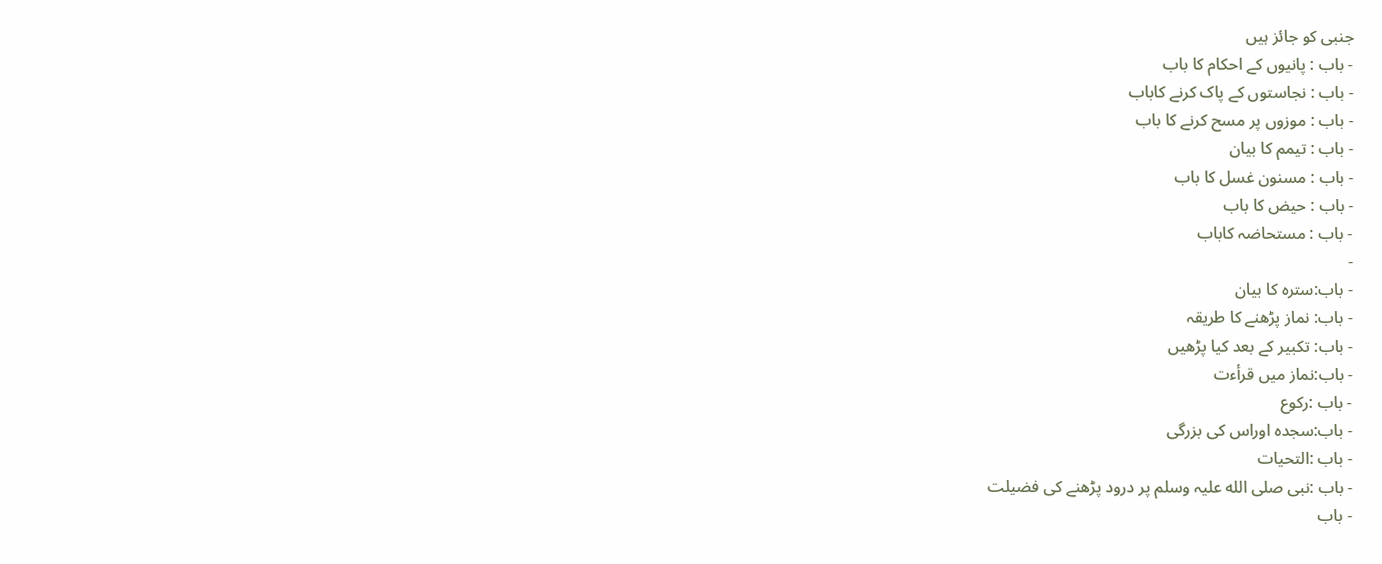جنبی کو جائز ہیں
- باب : پانیوں کے احکام کا باب
- باب : نجاستوں کے پاک کرنے کاباب
- باب : موزوں پر مسح کرنے کا باب
- باب : تیمم کا بیان
- باب : مسنون غسل کا باب
- باب : حیض کا باب
- باب : مستحاضہ کاباب
-
- باب:سترہ کا بیان
- باب: نماز پڑھنے کا طریقہ
- باب: تکبیر کے بعد کیا پڑھیں
- باب:نماز میں قرأءت
- باب :رکوع
- باب:سجدہ اوراس کی بزرگی
- باب :التحیات
- باب :نبی صلی الله علیہ وسلم پر درود پڑھنے کی فضیلت
- باب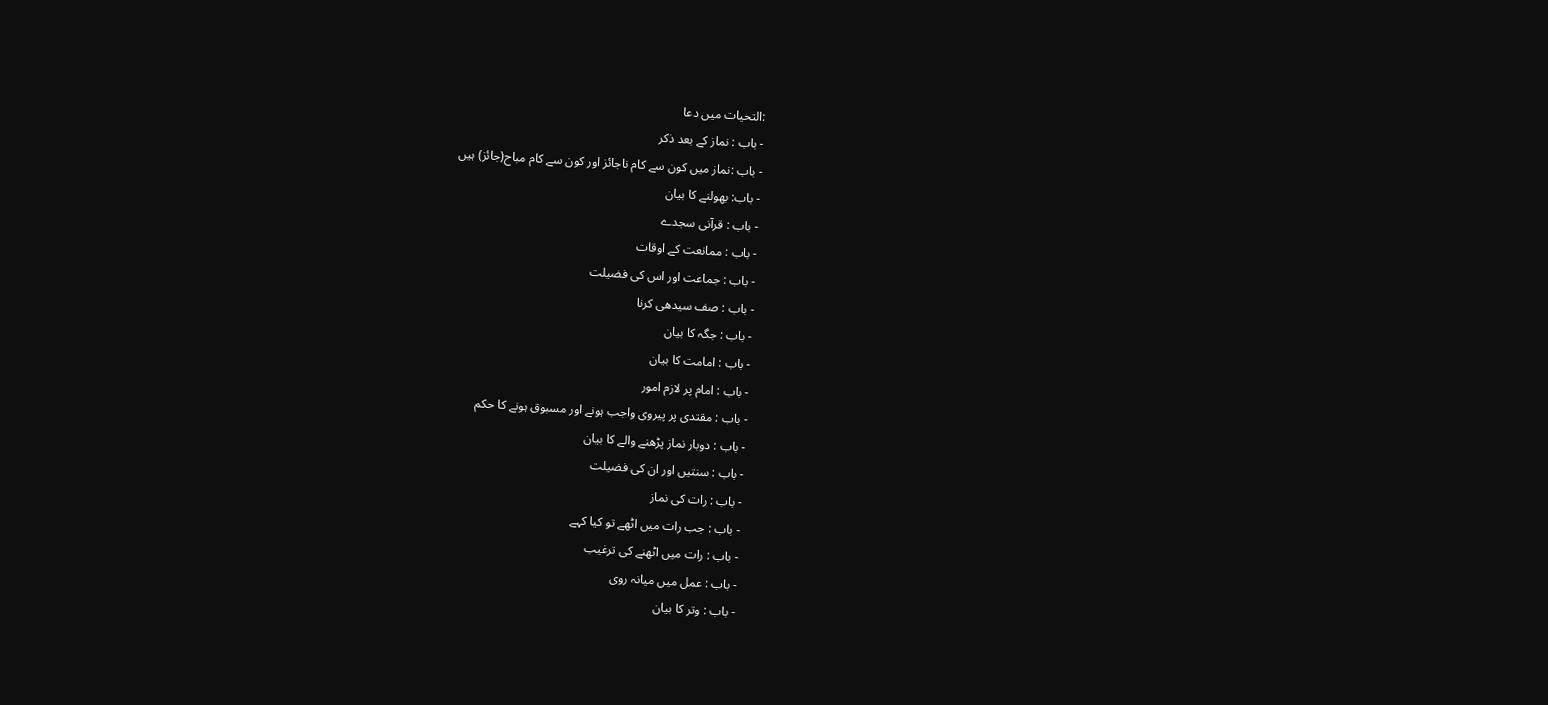:التحیات میں دعا
- باب : نماز کے بعد ذکر
- باب :نماز میں کون سے کام ناجائز اور کون سے کام مباح(جائز) ہیں
- باب: بھولنے کا بیان
- باب : قرآنی سجدے
- باب : ممانعت کے اوقات
- باب : جماعت اور اس کی فضیلت
- باب : صف سیدھی کرنا
- باب : جگہ کا بیان
- باب : امامت کا بیان
- باب : امام پر لازم امور
- باب : مقتدی پر پیروی واجب ہونے اور مسبوق ہونے كا حکم
- باب : دوبار نماز پڑھنے والے کا بیان
- باب : سنتیں اور ان کی فضیلت
- باب : رات کی نماز
- باب : جب رات میں اٹھے تو کیا کہے
- باب : رات میں اٹھنے کی ترغیب
- باب : عمل میں میانہ روی
- باب : وتر کا بیان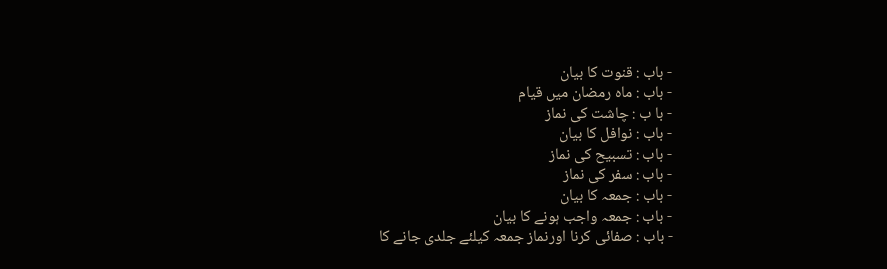- باب : قنوت کا بیان
- باب : ماہ رمضان میں قیام
- با ب : چاشت کی نماز
- باب : نوافل کا بیان
- باب : تسبیح کی نماز
- باب : سفر کی نماز
- باب : جمعہ کا بیان
- باب : جمعہ واجب ہونے کا بیان
- باب : صفائی کرنا اورنماز جمعہ کیلئے جلدی جانے کا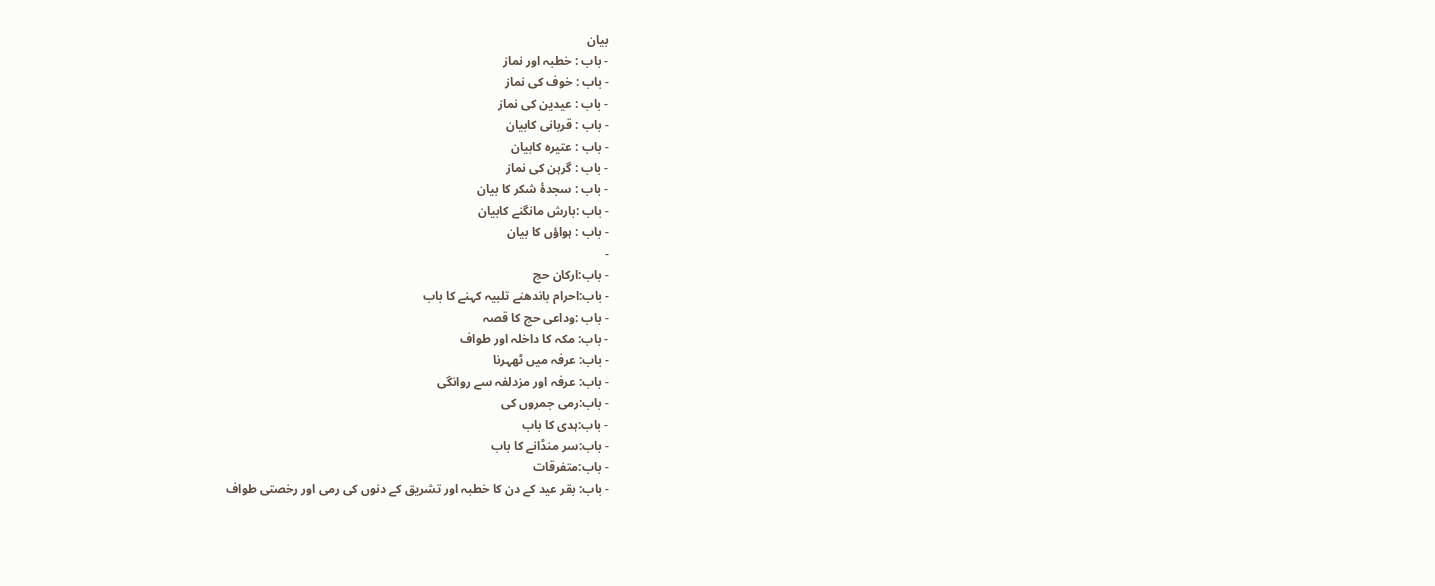بیان
- باب : خطبہ اور نماز
- باب : خوف کی نماز
- باب : عیدین کی نماز
- باب : قربانی کابيان
- باب : عتیرہ کابیان
- باب : گرہن کی نماز
- باب : سجدۂ شکر کا بیان
- باب :بارش مانگنے کابیان
- باب : ہواؤں کا بیان
-
- باب:ارکان حج
- باب:احرام باندھنے تلبیہ کہنے کا باب
- باب :وداعی حج کا قصہ
- باب: مکہ کا داخلہ اور طواف
- باب: عرفہ میں ٹھہرنا
- باب: عرفہ اور مزدلفہ سے روانگی
- باب:رمی جمروں کی
- باب:ہدی کا باب
- باب:سر منڈانے کا باب
- باب:متفرقات
- باب: بقر عید کے دن کا خطبہ اور تشریق کے دنوں کی رمی اور رخصتی طواف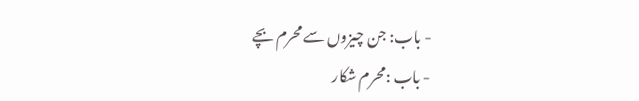- باب: جن چیزوں سے محرم بچے
- باب :محرم شکار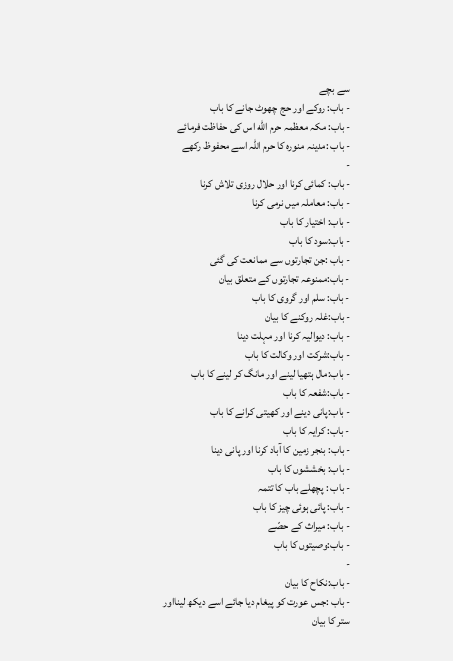سے بچے
- باب: روکے اور حج چھوٹ جانے کا باب
- باب: مکہ معظمہ حرم اللّٰه اس کی حفاظت فرمائے
- باب :مدینہ منورہ کا حرم اللّٰہ اسے محفوظ رکھے
-
- باب: کمائی کرنا اور حلال روزی تلاش کرنا
- باب: معاملہ میں نرمی کرنا
- باب: اختیار کا باب
- باب:سود کا باب
- باب :جن تجارتوں سے ممانعت کی گئی
- باب:ممنوعہ تجارتوں کے متعلق بیان
- باب: سلم اور گروی کا باب
- باب:غلہ روکنے کا بیان
- باب: دیوالیہ کرنا اور مہلت دینا
- باب:شرکت اور وکالت کا باب
- باب:مال ہتھیا لینے اور مانگ کر لینے کا باب
- باب:شفعہ کا باب
- باب:پانی دینے اور کھیتی کرانے کا باب
- باب: کرایہ کا باب
- باب: بنجر زمین کا آباد کرنا اور پانی دینا
- باب: بخششوں کا باب
- باب : پچھلے باب کا تتمہ
- باب: پائی ہوئی چیز کا باب
- باب: میراث کے حصّے
- باب:وصیتوں کا باب
-
- باب:نکاح کا بیان
- باب :جس عورت کو پیغام دیا جائے اسے دیکھ لینااور ستر کا بیان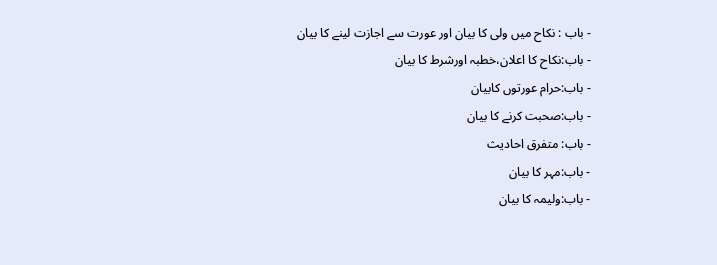- باب : نکاح میں ولی کا بیان اور عورت سے اجازت لینے کا بیان
- باب:نکاح کا اعلان،خطبہ اورشرط کا بیان
- باب:حرام عورتوں کابیان
- باب:صحبت کرنے کا بیان
- باب: متفرق احادیث
- باب:مہر کا بیان
- باب:ولیمہ کا بیان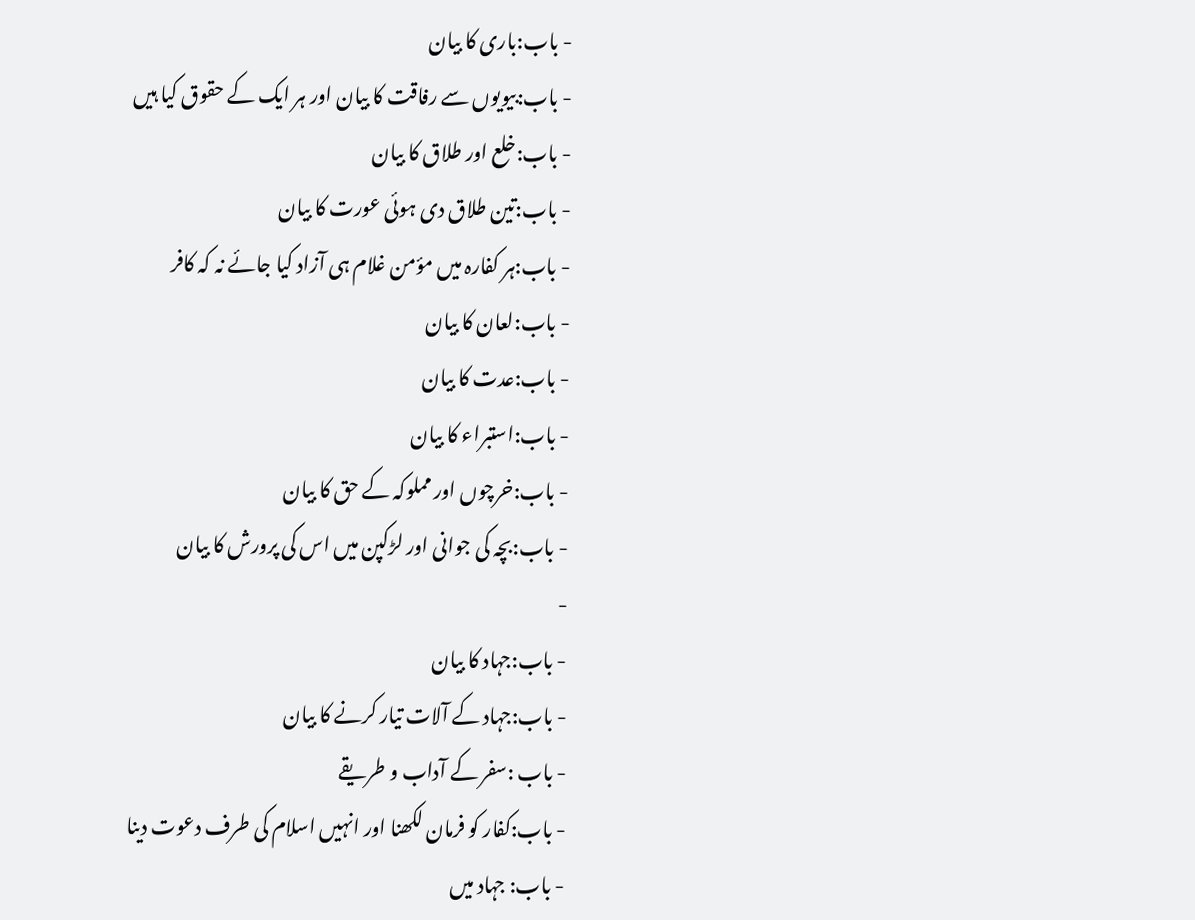- باب:باری کا بیان
- باب:بیویوں سے رفاقت کا بیان اور ہر ایک کے حقوق کیا ہیں
- باب:خلع اور طلاق کا بیان
- باب:تین طلاق دی ہوئی عورت کا بیان
- باب:ہر کفارہ میں مؤمن غلام ہی آزاد کیا جائے نہ کہ کافر
- باب:لعان کا بیان
- باب:عدت کا بیان
- باب:استبراء کا بیان
- باب:خرچوں اور مملوکہ کے حق کا بیان
- باب:بچہ کی جوانی اور لڑکپن میں اس کی پرورش کا بیان
-
- باب:جہاد کا بیان
- باب:جہاد کے آلات تیار کرنے کا بیان
- باب :سفر کے آداب و طریقے
- باب:کفار کو فرمان لکھنا اور انہیں اسلام کی طرف دعوت دینا
- باب: جہاد میں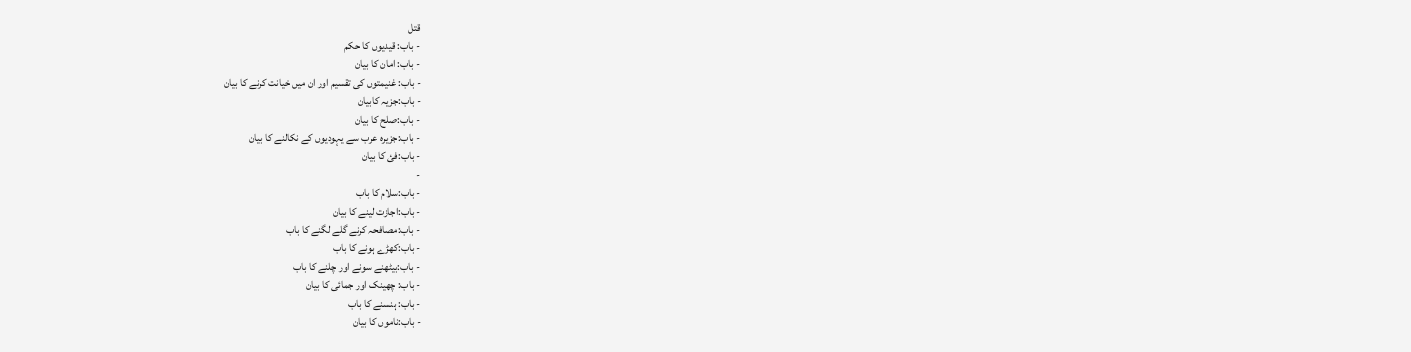قتل
- باب: قیدیوں کا حکم
- باب: امان کا بیان
- باب: غنیمتوں کی تقسیم اور ان میں خیانت کرنے کا بیان
- باب:جزیہ کابیان
- باب:صلح کا بیان
- باب:جزیرہ عرب سے یہودیوں کے نکالنے کا بیان
- باب:فئ کا بیان
-
- باب:سلام کا باب
- باب:اجازت لینے کا بیان
- باب:مصافحہ کرنے گلے لگنے کا باب
- باب:کھڑے ہونے کا باب
- باب:بیٹھنے سونے اور چلنے کا باب
- باب: چھینک اور جمائی کا بیان
- باب: ہنسنے کا باب
- باب:ناموں کا بیان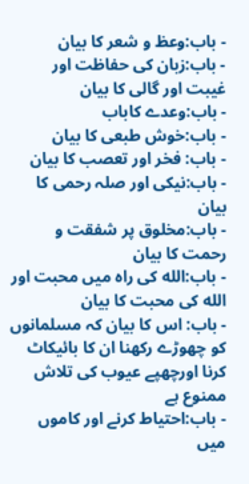- باب:وعظ و شعر کا بیان
- باب:زبان کی حفاظت اور غیبت اور گالی کا بیان
- باب:وعدے کاباب
- باب:خوش طبعی کا بیان
- باب: فخر اور تعصب کا بیان
- باب:نیکی اور صلہ رحمی کا بیان
- باب:مخلوق پر شفقت و رحمت کا بیان
- باب:الله کی راہ میں محبت اور الله کی محبت کا بیان
- باب: اس کا بیان کہ مسلمانوں کو چھوڑے رکھنا ان کا بائیکاٹ کرنا اورچھپے عیوب کی تلاش ممنوع ہے
- باب:احتیاط کرنے اور کاموں میں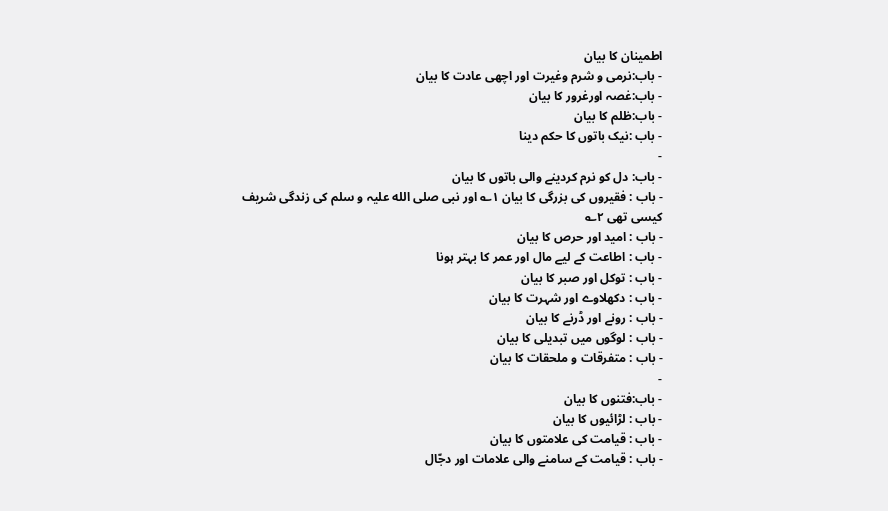اطمینان کا بیان
- باب:نرمی و شرم وغیرت اور اچھی عادت کا بیان
- باب:غصہ اورغرور کا بیان
- باب:ظلم کا بیان
- باب :نیک باتوں کا حکم دینا
-
- باب: دل کو نرم کردینے والی باتوں کا بیان
- باب : فقیروں کی بزرگی کا بیان ۱؎ اور نبی صلی الله علیہ و سلم کی زندگی شریف کیسی تھی ۲؎
- باب : امید اور حرص کا بیان
- باب : اطاعت کے لیے مال اور عمر کا بہتر ہونا
- باب : توکل اور صبر کا بیان
- باب : دکھلاوے اور شہرت کا بیان
- باب : رونے اور ڈرنے کا بیان
- باب : لوگوں میں تبدیلی کا بیان
- باب : متفرقات و ملحقات کا بیان
-
- باب:فتنوں کا بیان
- باب : لڑائیوں کا بیان
- باب : قیامت کی علامتوں کا بیان
- باب : قیامت کے سامنے والی علامات اور دجّال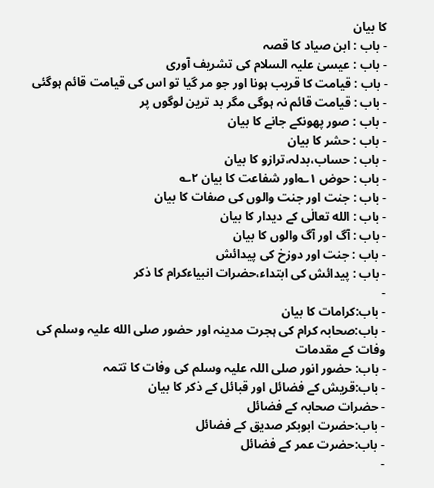کا بیان
- باب : ابن صیاد کا قصہ
- باب : عیسیٰ علیہ السلام کی تشریف آوری
- باب : قیامت کا قریب ہونا اور جو مر گیا تو اس کی قیامت قائم ہوگئی
- باب : قیامت قائم نہ ہوگی مگر بد ترین لوگوں پر
- باب : صور پھونکے جانے کا بیان
- باب : حشر کا بیان
- باب : حساب،بدلہ،ترازو کا بیان
- باب : حوض ۱؎اور شفاعت کا بیان ۲؎
- باب : جنت اور جنت والوں کی صفات کا بیان
- باب : الله تعالٰی کے دیدار کا بیان
- باب : آگ اور آگ والوں کا بیان
- باب : جنت اور دوزخ کی پیدائش
- باب : پیدائش کی ابتداء،حضرات انبیاءکرام کا ذکر
-
- باب:کرامات کا بیان
- باب:صحابہ کرام کی ہجرت مدینہ اور حضور صلی الله علیہ وسلم کی وفات کے مقدمات
- باب: حضور انور صلی اللہ علیہ وسلم کی وفات کا تتمہ
- باب:قریش کے فضائل اور قبائل کے ذکر کا بیان
- حضرات صحابہ کے فضائل
- باب:حضرت ابوبکر صدیق کے فضائل
- باب:حضرت عمر کے فضائل
-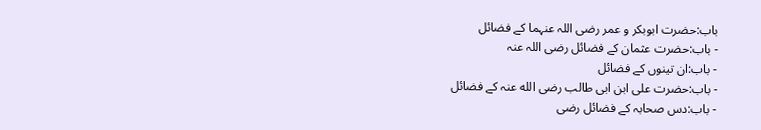باب:حضرت ابوبکر و عمر رضی اللہ عنہما کے فضائل
- باب:حضرت عثمان کے فضائل رضی اللہ عنہ
- باب:ان تینوں کے فضائل
- باب:حضرت علی ابن ابی طالب رضی الله عنہ کے فضائل
- باب:دس صحابہ کے فضائل رضی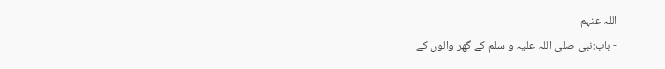اللہ عنہم
- باب:نبی صلی اللہ علیہ و سلم کے گھر والوں کے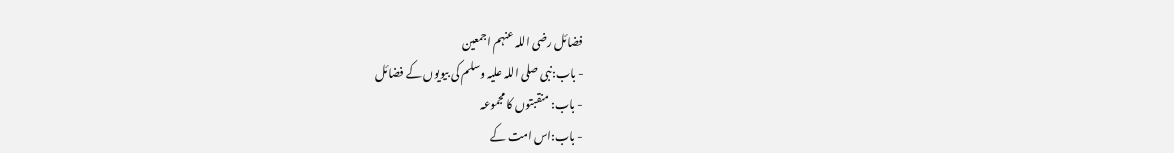فضائل رضی اللہ عنہم اجمعین
- باب:نبی صلی اللہ علیہ وسلم کی بیویوں کے فضائل
- باب: منقبتوں کا مجموعہ
- باب:اس امت کے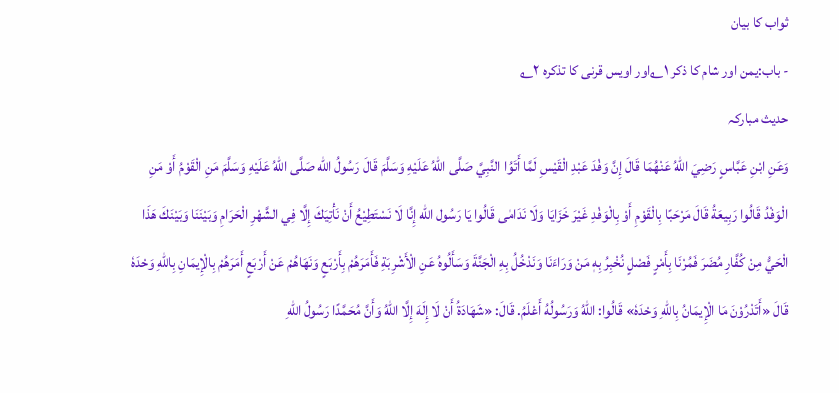ثواب کا بیان
- باب:یمن اور شام کا ذکر ۱؎اور اویس قرنی کا تذکرہ ۲؎
حدیث مبارکہ
وَعَنِ ابْنِ عَبَّاسٍ رَضِيَ اللّٰهُ عَنْهُمَا قَالَ إِنَّ وَفْدَ عَبْدِ الْقَيْسِ لَمَّا أَتَوُا النَّبِيَّ صَلَّى اللّٰهُ عَلَيْهِ وَسَلَّمَ قَالَ رَسُولُ الله صَلَّى اللّٰهُ عَلَيْهِ وَسَلَّمَ مَنِ الْقَوْمُ أَوْ مَنِ الْوَفْدُ قَالُوا رَبِيعَةُ قَالَ مَرْحَبًا بِالْقَوْمِ أَوْ بِالْوَفْدِ غَيْرَ خَزَايَا وَلَا نَدَامٰى قَالُوا يَا رَسُول الله إِنَّا لَا نَسْتَطِيْعُ أَنْ نَأْتِيَكَ إِلَّا فِي الشَّهْرِ الْحَرَامِ وَبَيْنَنَا وَبَيْنَكَ هَذَا الْحَيُّ مِنْ كُفَّارِ مُضَرَ فَمُرْنَا بِأَمْرٍ فَصْلٍ نُخْبِرُ بِهٖ مَنْ وَرَاءَنَا وَنَدْخُلُ بِهِ الْجَنَّةَ وَسَأَلُوهُ عَنِ الْأَشْرِبَةِ فَأَمَرَهُمْ بِأَرْبَعٍ وَنَهَاهُمْ عَنْ أَرْبَعٍ أَمَرَهُمْ بِالْإِيمَانِ بِاللّٰهِ وَحْدَهٗ قَالَ «أَتَدْرُوْنَ مَا الْإِيمَانُ بِاللّٰهِ وَحْدَهٗ» قَالُوا: اللّٰهُ وَرَسُولُهُ أَعْلَمُ. قَالَ: «شَهَادَةُ أَنْ لَا إِلَهَ إِلَّا اللّٰهُ وَأَنَّ مُحَمَّدًا رَسُولُ اللهِ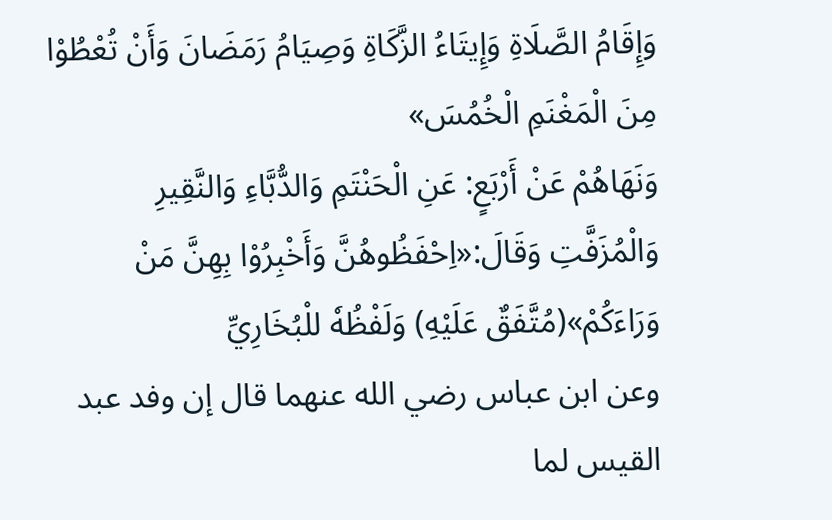وَإِقَامُ الصَّلَاةِ وَإِيتَاءُ الزَّكَاةِ وَصِيَامُ رَمَضَانَ وَأَنْ تُعْطُوْا مِنَ الْمَغْنَمِ الْخُمُسَ»
وَنَهَاهُمْ عَنْ أَرْبَعٍ: عَنِ الْحَنْتَمِ وَالدُّبَّاءِ وَالنَّقِيرِ وَالْمُزَفَّتِ وَقَالَ:«اِحْفَظُوهُنَّ وَأَخْبِرُوْا بِهِنَّ مَنْ وَرَاءَكُمْ»(مُتَّفَقٌ عَلَيْهِ) وَلَفْظُهٗ للْبُخَارِيِّ
وعن ابن عباس رضي الله عنهما قال إن وفد عبد القيس لما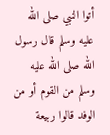أتوا النبي صلى الله عليه وسلم قال رسول الله صلى الله عليه وسلم من القوم أو من الوفد قالوا ربيعة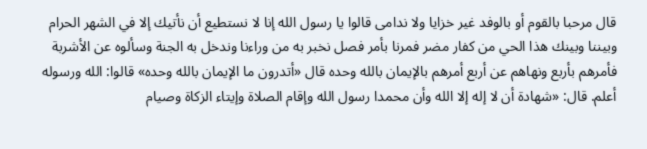قال مرحبا بالقوم أو بالوفد غير خزايا ولا ندامى قالوا يا رسول الله إنا لا نستطيع أن نأتيك إلا في الشهر الحرام وبيننا وبينك هذا الحي من كفار مضر فمرنا بأمر فصل نخبر به من وراءنا وندخل به الجنة وسألوه عن الأشربة فأمرهم بأربع ونهاهم عن أربع أمرهم بالإيمان بالله وحده قال «أتدرون ما الإيمان بالله وحده» قالوا: الله ورسوله أعلم. قال: «شهادة أن لا إله إلا الله وأن محمدا رسول الله وإقام الصلاة وإيتاء الزكاة وصيام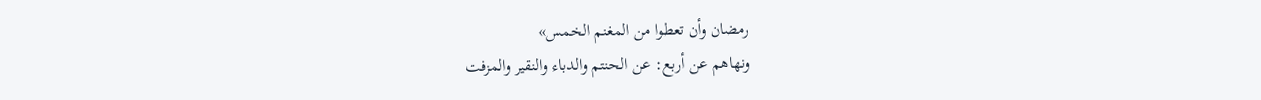رمضان وأن تعطوا من المغنم الخمس»
ونهاهم عن أربع: عن الحنتم والدباء والنقير والمزفت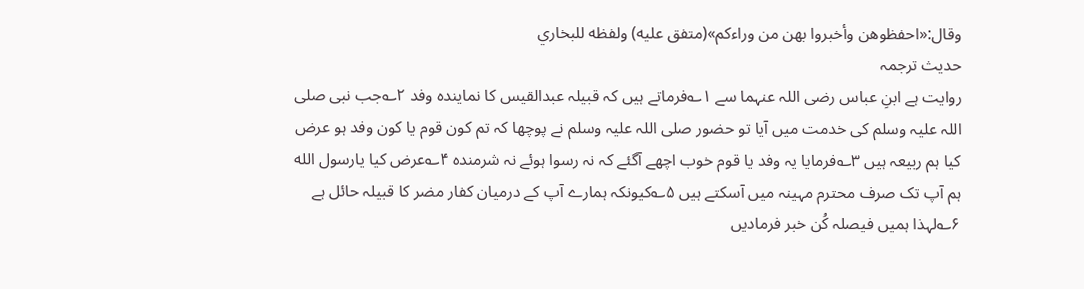وقال:«احفظوهن وأخبروا بهن من وراءكم»(متفق عليه) ولفظه للبخاري
حدیث ترجمہ
روایت ہے ابنِ عباس رضی اللہ عنہما سے ۱؎فرماتے ہیں کہ قبیلہ عبدالقیس کا نمایندہ وفد ۲؎جب نبی صلی اللہ علیہ وسلم کی خدمت میں آیا تو حضور صلی اللہ علیہ وسلم نے پوچھا کہ تم کون قوم یا کون وفد ہو عرض کیا ہم ربیعہ ہیں ۳؎فرمایا یہ وفد یا قوم خوب اچھے آگئے کہ نہ رسوا ہوئے نہ شرمندہ ۴؎عرض کیا یارسول الله ہم آپ تک صرف محترم مہینہ میں آسکتے ہیں ۵؎کیونکہ ہمارے آپ کے درمیان کفار مضر کا قبیلہ حائل ہے ۶؎لہذا ہمیں فیصلہ کُن خبر فرمادیں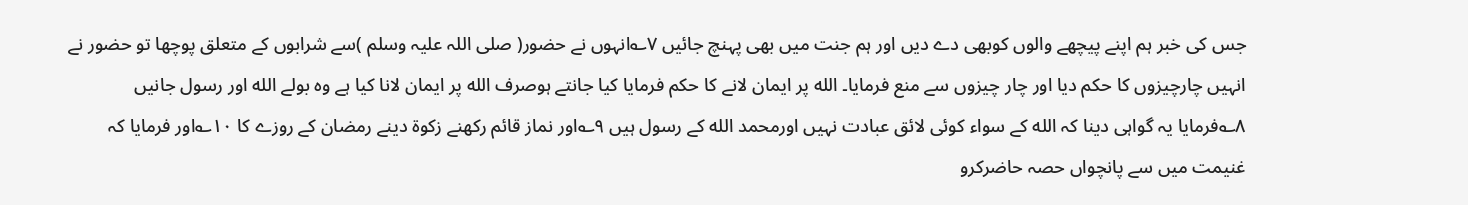جس کی خبر ہم اپنے پیچھے والوں کوبھی دے دیں اور ہم جنت میں بھی پہنچ جائیں ۷؎انہوں نے حضور( صلی اللہ علیہ وسلم )سے شرابوں کے متعلق پوچھا تو حضور نے انہیں چارچیزوں کا حکم دیا اور چار چیزوں سے منع فرمایا۔ الله پر ایمان لانے کا حکم فرمایا کیا جانتے ہوصرف الله پر ایمان لانا کیا ہے وہ بولے الله اور رسول جانیں ۸؎فرمایا یہ گواہی دینا کہ الله کے سواء کوئی لائق عبادت نہیں اورمحمد الله کے رسول ہیں ۹؎اور نماز قائم رکھنے زکوۃ دینے رمضان کے روزے کا ۱۰؎اور فرمایا کہ غنیمت میں سے پانچواں حصہ حاضرکرو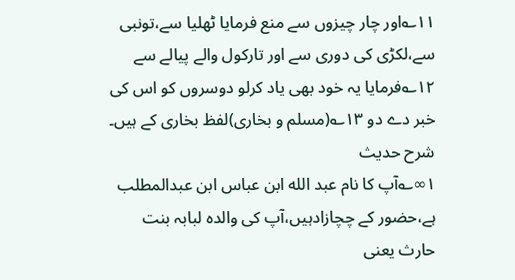۱۱؎اور چار چیزوں سے منع فرمایا ٹھلیا سے،تونبی سے،لکڑی کی دوری سے اور تارکول والے پیالے سے ۱۲؎فرمایا یہ خود بھی یاد کرلو دوسروں کو اس کی خبر دے دو ۱۳؎(مسلم و بخاری)لفظ بخاری کے ہیں۔
شرح حدیث
۱∞؎آپ کا نام عبد الله ابن عباس ابن عبدالمطلب ہے،حضور کے چچازادہیں،آپ کی والدہ لبابہ بنت حارث یعنی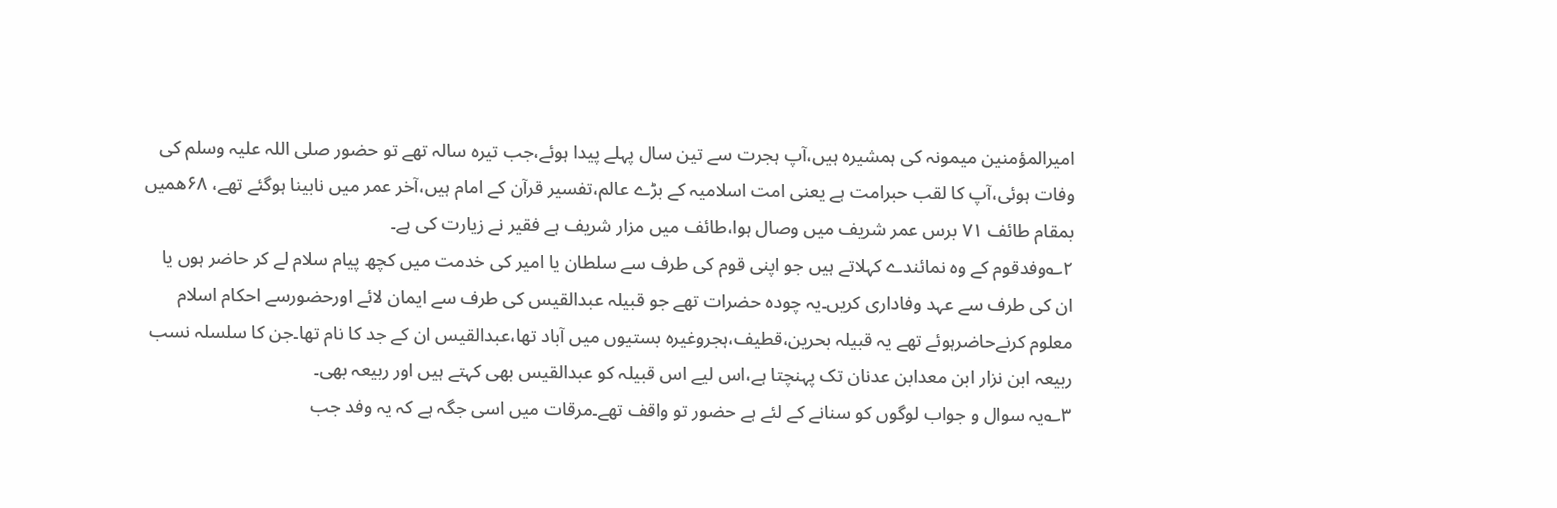امیرالمؤمنین میمونہ کی ہمشیرہ ہیں،آپ ہجرت سے تین سال پہلے پیدا ہوئے،جب تیرہ سالہ تھے تو حضور صلی اللہ علیہ وسلم کی وفات ہوئی،آپ کا لقب حبرامت ہے یعنی امت اسلامیہ کے بڑے عالم،تفسیر قرآن کے امام ہیں،آخر عمر میں نابینا ہوگئے تھے، ۶۸ھمیں بمقام طائف ۷۱ برس عمر شریف میں وصال ہوا،طائف میں مزار شریف ہے فقیر نے زیارت کی ہے۔
۲؎وفدقوم کے وہ نمائندے کہلاتے ہیں جو اپنی قوم کی طرف سے سلطان یا امیر کی خدمت میں کچھ پیام سلام لے کر حاضر ہوں یا ان کی طرف سے عہد وفاداری کریں۔یہ چودہ حضرات تھے جو قبیلہ عبدالقیس کی طرف سے ایمان لائے اورحضورسے احکام اسلام معلوم کرنےحاضرہوئے تھے یہ قبیلہ بحرین،قطیف،ہجروغیرہ بستیوں میں آباد تھا،عبدالقیس ان کے جد کا نام تھا۔جن کا سلسلہ نسب ربیعہ ابن نزار ابن معدابن عدنان تک پہنچتا ہے،اس لیے اس قبیلہ کو عبدالقیس بھی کہتے ہیں اور ربیعہ بھی۔
۳؎یہ سوال و جواب لوگوں کو سنانے کے لئے ہے حضور تو واقف تھے۔مرقات میں اسی جگہ ہے کہ یہ وفد جب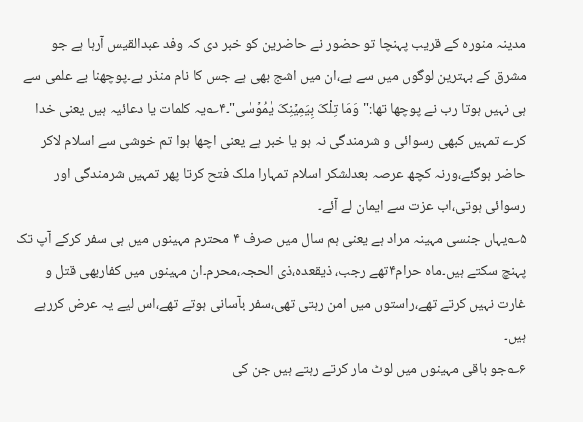مدینہ منورہ کے قریب پہنچا تو حضور نے حاضرین کو خبر دی کہ وفد عبدالقیس آرہا ہے جو مشرق کے بہترین لوگوں میں سے ہے،ان میں اشج بھی ہے جس کا نام منذر ہے۔پوچھنا بے علمی سے ہی نہیں ہوتا رب نے پوچھا تھا:"وَمَا تِلْکَ بِیَمِیۡنِکَ یٰمُوۡسٰی"۔۴؎یہ کلمات یا دعائیہ ہیں یعنی خدا کرے تمہیں کبھی رسوائی و شرمندگی نہ ہو یا خبر ہے یعنی اچھا ہوا تم خوشی سے اسلام لاکر حاضر ہوگئے،ورنہ کچھ عرصہ بعدلشکر اسلام تمہارا ملک فتح کرتا پھر تمہیں شرمندگی اور رسوائی ہوتی،اب عزت سے ایمان لے آئے۔
۵؎یہاں جنسی مہینہ مراد ہے یعنی ہم سال میں صرف ۴ محترم مہینوں میں ہی سفر کرکے آپ تک پہنچ سکتے ہیں۔ماہ حرام۴تھے رجب، ذیقعدہ،ذی الحجہ،محرم۔ان مہینوں میں کفاربھی قتل و غارت نہیں کرتے تھے،راستوں میں امن رہتی تھی،سفر بآسانی ہوتے تھے،اس لیے یہ عرض کررہے ہیں۔
۶؎جو باقی مہینوں میں لوٹ مار کرتے رہتے ہیں جن کی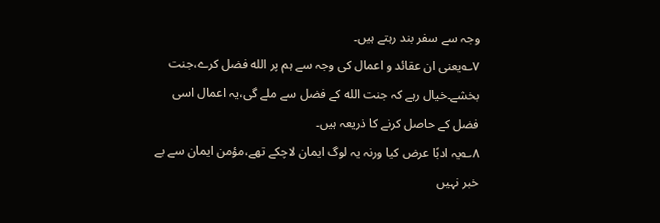وجہ سے سفر بند رہتے ہیں۔
۷؎یعنی ان عقائد و اعمال کی وجہ سے ہم پر الله فضل کرے،جنت بخشے۔خیال رہے کہ جنت الله کے فضل سے ملے گی،یہ اعمال اسی فضل کے حاصل کرنے کا ذریعہ ہیں۔
۸؎یہ ادبًا عرض کیا ورنہ یہ لوگ ایمان لاچکے تھے،مؤمن ایمان سے بے خبر نہیں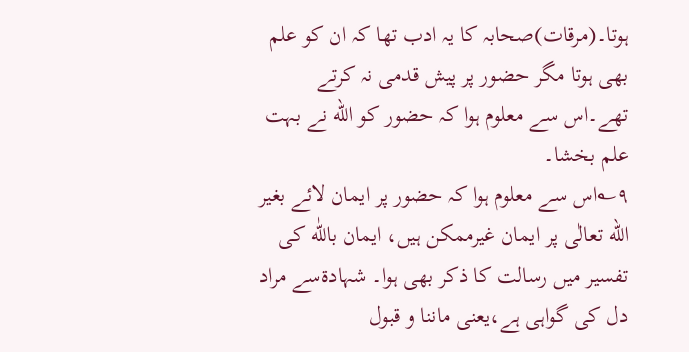ہوتا۔(مرقات)صحابہ کا یہ ادب تھا کہ ان کو علم بھی ہوتا مگر حضور پر پیش قدمی نہ کرتے تھے۔اس سے معلوم ہوا کہ حضور کو الله نے بہت علم بخشا۔
۹؎اس سے معلوم ہوا کہ حضور پر ایمان لائے بغیر الله تعالٰی پر ایمان غیرممکن ہیں، ایمان باللّٰه کی تفسیر میں رسالت کا ذکر بھی ہوا۔ شہادۃسے مراد دل کی گواہی ہے،یعنی ماننا و قبول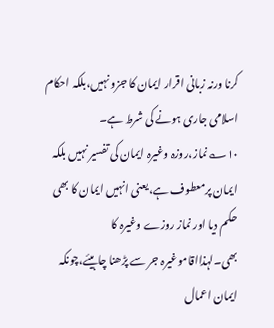کرنا ورنہ زبانی اقرار ایمان کا جزو نہیں،بلکہ احکام اسلامی جاری ہونے کی شرط ہے۔
۱۰؎نماز،روزہ وغیرہ ایمان کی تفسیر نہیں بلکہ ایمان پرمعطوف ہے،یعنی انہیں ایمان کا بھی حکم دیا اور نماز روزے وغیرہ کا بھی۔لہذااقاموغیرہ جر سے پڑھنا چاہیئے،چونکہ ایمان اعمال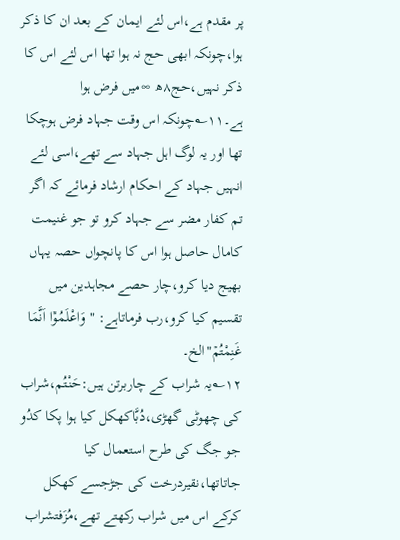پر مقدم ہے،اس لئے ایمان کے بعد ان کا ذکر ہوا،چونکہ ابھی حج نہ ہوا تھا اس لئے اس کا ذکر نہیں،حج۸ھ ∞میں فرض ہوا ہے۔۱۱؎چونکہ اس وقت جہاد فرض ہوچکا تھا اور یہ لوگ اہل جہاد سے تھے،اسی لئے انہیں جہاد کے احکام ارشاد فرمائے کہ اگر تم کفار مضر سے جہاد کرو تو جو غنیمت کامال حاصل ہوا اس کا پانچواں حصہ یہاں بھیج دیا کرو،چار حصے مجاہدین میں تقسیم کیا کرو،رب فرماتاہے: "وَاعْلَمُوۡۤا اَنَّمَا غَنِمْتُمۡ"الخ۔
۱۲؎یہ شراب کے چاربرتن ہیں:حَنْتُم،شراب کی چھوٹی گھڑی،دُبَّاکھکل کیا ہوا پکا کدُو جو جگ کی طرح استعمال کیا جاتاتھا،نقیردرخت کی جڑجسے کھکل کرکے اس میں شراب رکھتے تھے،مُزَفتشراب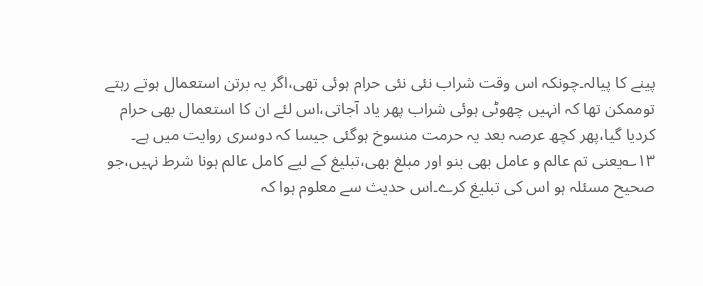پینے کا پیالہ۔چونکہ اس وقت شراب نئی نئی حرام ہوئی تھی،اگر یہ برتن استعمال ہوتے رہتے توممکن تھا کہ انہیں چھوٹی ہوئی شراب پھر یاد آجاتی،اس لئے ان کا استعمال بھی حرام کردیا گیا،پھر کچھ عرصہ بعد یہ حرمت منسوخ ہوگئی جیسا کہ دوسری روایت میں ہے۔
۱۳؎یعنی تم عالم و عامل بھی بنو اور مبلغ بھی،تبلیغ کے لیے کامل عالم ہونا شرط نہیں،جو صحیح مسئلہ ہو اس کی تبلیغ کرے۔اس حدیث سے معلوم ہوا کہ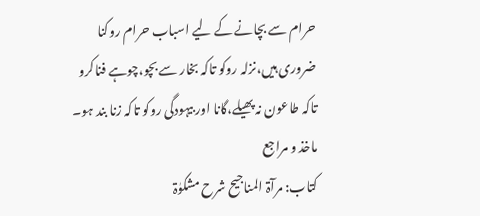حرام سے بچانے کے لیے اسباب حرام روکنا ضروری ہیں،نزلہ روکو تاکہ بخار سے بچو،چوہے فناکرو تاکہ طاعون نہ پھیلے،گانا اور بیہودگی روکو تاکہ زنا بند ہو۔
ماخذ و مراجع
کتاب: مرآۃ المناجیح شرح مشکوٰۃ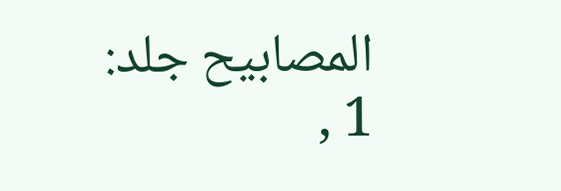المصابیح جلد: 1 ,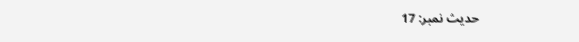حدیث نمبر: 17